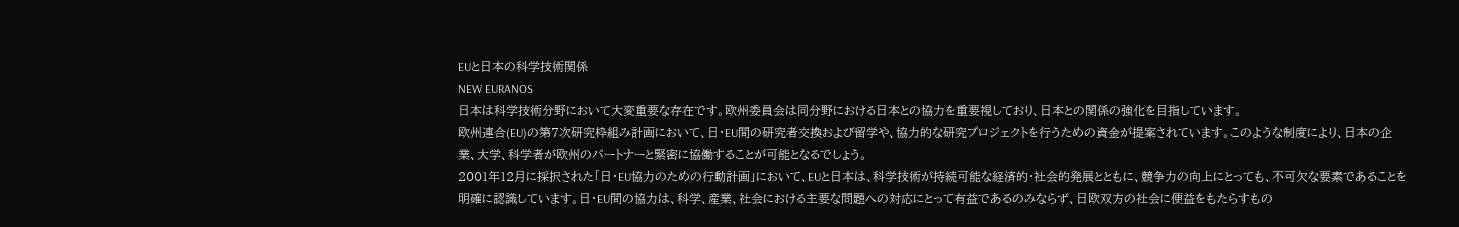EUと日本の科学技術関係
NEW EURANOS
日本は科学技術分野において大変重要な存在です。欧州委員会は同分野における日本との協力を重要視しており、日本との関係の強化を目指しています。
欧州連合(EU)の第7次研究枠組み計画において、日・EU間の研究者交換および留学や、協力的な研究プロジェクトを行うための資金が提案されています。このような制度により、日本の企業、大学、科学者が欧州のパートナーと緊密に協働することが可能となるでしょう。
2001年12月に採択された「日・EU協力のための行動計画」において、EUと日本は、科学技術が持続可能な経済的・社会的発展とともに、競争力の向上にとっても、不可欠な要素であることを明確に認識しています。日・EU間の協力は、科学、産業、社会における主要な問題への対応にとって有益であるのみならず、日欧双方の社会に便益をもたらすもの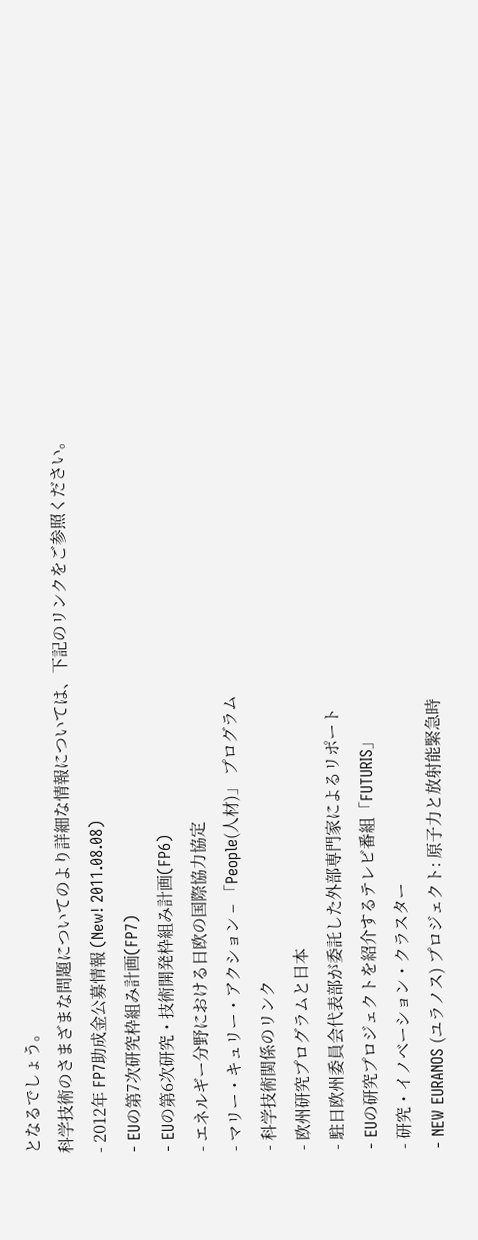となるでしょう。
科学技術のさまざまな問題についてのより詳細な情報については、下記のリンクをご参照ください。
- 2012年 FP7助成金公募情報 (New! 2011.08.08)
- EUの第7次研究枠組み計画(FP7)
- EUの第6次研究・技術開発枠組み計画(FP6)
- エネルギー分野における日欧の国際協力協定
- マリー・キュリー・アクション – 「People(人材)」 プログラム
- 科学技術関係のリンク
- 欧州研究プログラムと日本
- 駐日欧州委員会代表部が委託した外部専門家によるリポート
- EUの研究プロジェクトを紹介するテレビ番組「FUTURIS」
- 研究・イノベーション・クラスター
- NEW EURANOS (ユラノス) プロジェクト: 原子力と放射能緊急時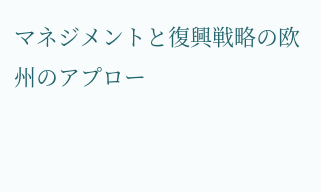マネジメントと復興戦略の欧州のアプロー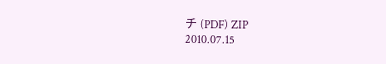チ (PDF) ZIP
2010.07.15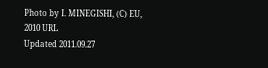Photo by I. MINEGISHI, (C) EU, 2010 URL
Updated 2011.09.27